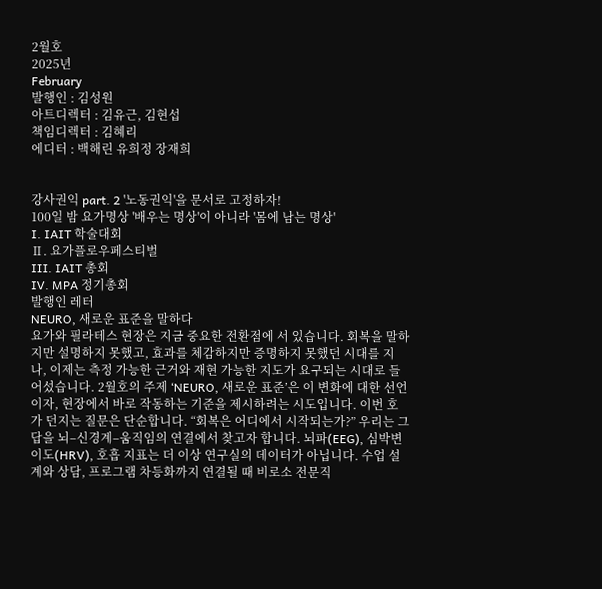2월호
2025년
February
발행인 : 김성원
아트디렉터 : 김유근, 김현섭
책임디렉터 : 김혜리
에디터 : 백해린 유희정 장재희


강사권익 part. 2 '노동권익'을 문서로 고정하자!
100일 밤 요가명상 '배우는 명상'이 아니라 '몸에 남는 명상'
Ⅰ. IAIT 학술대회
Ⅱ. 요가플로우페스티벌
Ⅲ. IAIT 총회
Ⅳ. MPA 정기총회
발행인 레터
NEURO, 새로운 표준을 말하다
요가와 필라테스 현장은 지금 중요한 전환점에 서 있습니다. 회복을 말하지만 설명하지 못했고, 효과를 체감하지만 증명하지 못했던 시대를 지나, 이제는 측정 가능한 근거와 재현 가능한 지도가 요구되는 시대로 들어섰습니다. 2월호의 주제 ‘NEURO, 새로운 표준’은 이 변화에 대한 선언이자, 현장에서 바로 작동하는 기준을 제시하려는 시도입니다. 이번 호가 던지는 질문은 단순합니다. “회복은 어디에서 시작되는가?” 우리는 그 답을 뇌–신경계–움직임의 연결에서 찾고자 합니다. 뇌파(EEG), 심박변이도(HRV), 호흡 지표는 더 이상 연구실의 데이터가 아닙니다. 수업 설계와 상담, 프로그램 차등화까지 연결될 때 비로소 전문직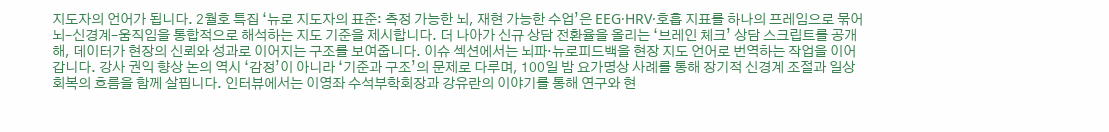지도자의 언어가 됩니다. 2월호 특집 ‘뉴로 지도자의 표준: 측정 가능한 뇌, 재현 가능한 수업’은 EEG·HRV·호흡 지표를 하나의 프레임으로 묶어 뇌–신경계–움직임을 통합적으로 해석하는 지도 기준을 제시합니다. 더 나아가 신규 상담 전환율을 올리는 ‘브레인 체크’ 상담 스크립트를 공개해, 데이터가 현장의 신뢰와 성과로 이어지는 구조를 보여줍니다. 이슈 섹션에서는 뇌파·뉴로피드백을 현장 지도 언어로 번역하는 작업을 이어갑니다. 강사 권익 향상 논의 역시 ‘감정’이 아니라 ‘기준과 구조’의 문제로 다루며, 100일 밤 요가명상 사례를 통해 장기적 신경계 조절과 일상 회복의 흐름을 함께 살핍니다. 인터뷰에서는 이영좌 수석부학회장과 강유란의 이야기를 통해 연구와 현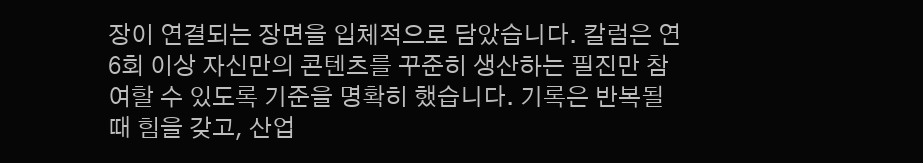장이 연결되는 장면을 입체적으로 담았습니다. 칼럼은 연 6회 이상 자신만의 콘텐츠를 꾸준히 생산하는 필진만 참여할 수 있도록 기준을 명확히 했습니다. 기록은 반복될 때 힘을 갖고, 산업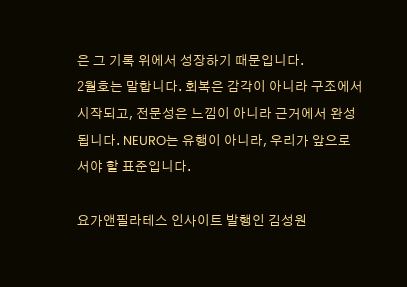은 그 기록 위에서 성장하기 때문입니다.
2월호는 말합니다. 회복은 감각이 아니라 구조에서 시작되고, 전문성은 느낌이 아니라 근거에서 완성됩니다. NEURO는 유행이 아니라, 우리가 앞으로 서야 할 표준입니다.

요가앤필라테스 인사이트 발행인 김성원